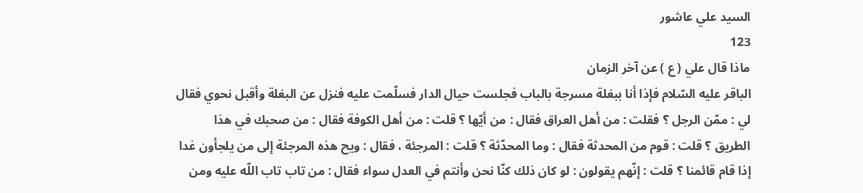السيد علي عاشور
123
ماذا قال علي ( ع ) عن آخر الزمان
الباقر عليه السّلام فإذا أنا ببغلة مسرجة بالباب فجلست حيال الدار فسلّمت عليه فنزل عن البغلة وأقبل نحوي فقال لي : ممّن الرجل ؟ فقلت : من أهل العراق فقال : من أيّها ؟ قلت : من أهل الكوفة فقال : من صحبك في هذا الطريق ؟ قلت : قوم من المحدثة فقال : وما المحدّثة ؟ قلت : المرجئة ، فقال : ويح هذه المرجئة إلى من يلجأون غدا إذا قام قائمنا ؟ قلت : إنّهم يقولون : لو كان ذلك كنّا نحن وأنتم في العدل سواء فقال : من تاب تاب اللّه عليه ومن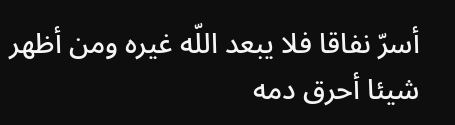أسرّ نفاقا فلا يبعد اللّه غيره ومن أظهر شيئا أحرق دمه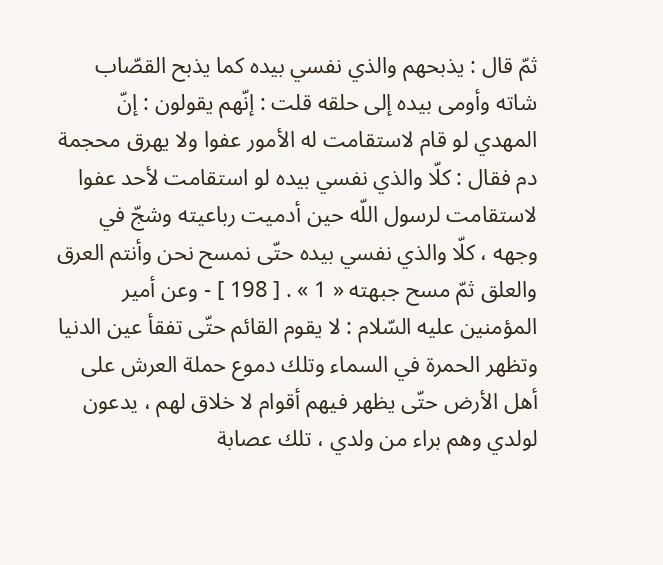ثمّ قال : يذبحهم والذي نفسي بيده كما يذبح القصّاب شاته وأومى بيده إلى حلقه قلت : إنّهم يقولون : إنّ المهدي لو قام لاستقامت له الأمور عفوا ولا يهرق محجمة دم فقال : كلّا والذي نفسي بيده لو استقامت لأحد عفوا لاستقامت لرسول اللّه حين أدميت رباعيته وشجّ في وجهه ، كلّا والذي نفسي بيده حتّى نمسح نحن وأنتم العرق والعلق ثمّ مسح جبهته « 1 » . [ 198 ] - وعن أمير المؤمنين عليه السّلام : لا يقوم القائم حتّى تفقأ عين الدنيا وتظهر الحمرة في السماء وتلك دموع حملة العرش على أهل الأرض حتّى يظهر فيهم أقوام لا خلاق لهم ، يدعون لولدي وهم براء من ولدي ، تلك عصابة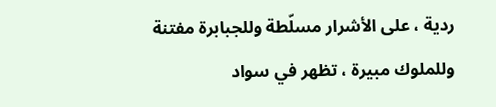ردية ، على الأشرار مسلّطة وللجبابرة مفتنة وللملوك مبيرة ، تظهر في سواد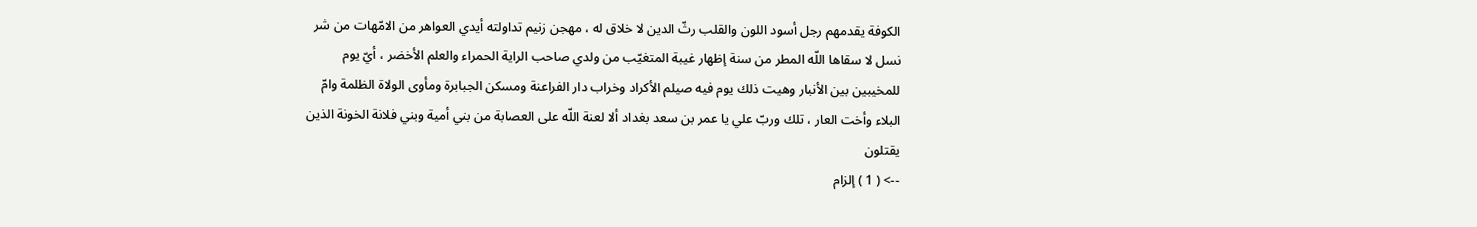الكوفة يقدمهم رجل أسود اللون والقلب رثّ الدين لا خلاق له ، مهجن زنيم تداولته أيدي العواهر من الامّهات من شر نسل لا سقاها اللّه المطر من سنة إظهار غيبة المتغيّب من ولدي صاحب الراية الحمراء والعلم الأخضر ، أيّ يوم للمخيبين بين الأنبار وهيت ذلك يوم فيه صيلم الأكراد وخراب دار الفراعنة ومسكن الجبابرة ومأوى الولاة الظلمة وامّ البلاء وأخت العار ، تلك وربّ علي يا عمر بن سعد بغداد ألا لعنة اللّه على العصابة من بني أمية وبني فلانة الخونة الذين يقتلون
--> ( 1 ) إلزام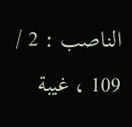الناصب : 2 / 109 ، غيبة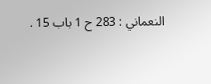النعماني : 283 ح 1 باب 15 .